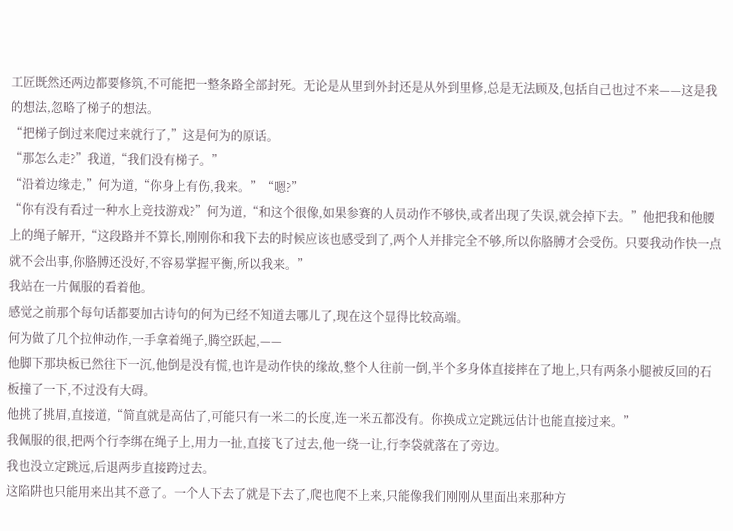工匠既然还两边都要修筑,不可能把一整条路全部封死。无论是从里到外封还是从外到里修,总是无法顾及,包括自己也过不来——这是我的想法,忽略了梯子的想法。
“把梯子倒过来爬过来就行了,”这是何为的原话。
“那怎么走?”我道,“我们没有梯子。”
“沿着边缘走,”何为道,“你身上有伤,我来。”“嗯?”
“你有没有看过一种水上竞技游戏?”何为道,“和这个很像,如果参赛的人员动作不够快,或者出现了失误,就会掉下去。”他把我和他腰上的绳子解开,“这段路并不算长,刚刚你和我下去的时候应该也感受到了,两个人并排完全不够,所以你胳膊才会受伤。只要我动作快一点就不会出事,你胳膊还没好,不容易掌握平衡,所以我来。”
我站在一片佩服的看着他。
感觉之前那个每句话都要加古诗句的何为已经不知道去哪儿了,现在这个显得比较高端。
何为做了几个拉伸动作,一手拿着绳子,腾空跃起,——
他脚下那块板已然往下一沉,他倒是没有慌,也许是动作快的缘故,整个人往前一倒,半个多身体直接摔在了地上,只有两条小腿被反回的石板撞了一下,不过没有大碍。
他挑了挑眉,直接道,“简直就是高估了,可能只有一米二的长度,连一米五都没有。你换成立定跳远估计也能直接过来。”
我佩服的很,把两个行李绑在绳子上,用力一扯,直接飞了过去,他一绕一让,行李袋就落在了旁边。
我也没立定跳远,后退两步直接跨过去。
这陷阱也只能用来出其不意了。一个人下去了就是下去了,爬也爬不上来,只能像我们刚刚从里面出来那种方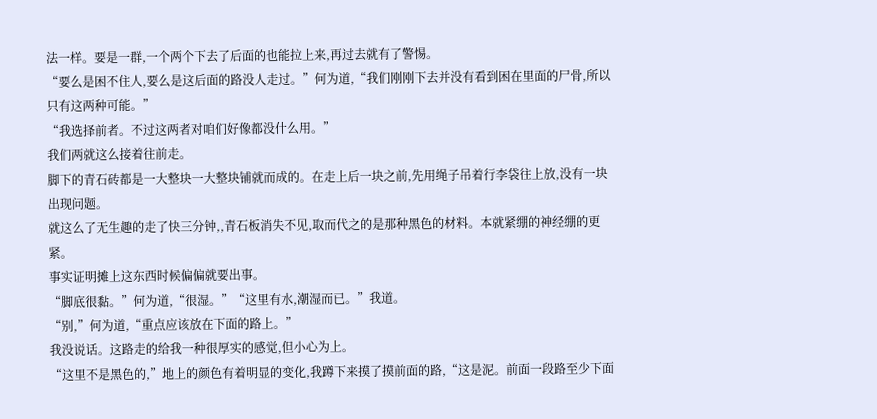法一样。要是一群,一个两个下去了后面的也能拉上来,再过去就有了警惕。
“要么是困不住人,要么是这后面的路没人走过。”何为道,“我们刚刚下去并没有看到困在里面的尸骨,所以只有这两种可能。”
“我选择前者。不过这两者对咱们好像都没什么用。”
我们两就这么接着往前走。
脚下的青石砖都是一大整块一大整块铺就而成的。在走上后一块之前,先用绳子吊着行李袋往上放,没有一块出现问题。
就这么了无生趣的走了快三分钟,,青石板消失不见,取而代之的是那种黑色的材料。本就紧绷的神经绷的更紧。
事实证明摊上这东西时候偏偏就要出事。
“脚底很黏。”何为道,“很湿。”“这里有水,潮湿而已。”我道。
“别,”何为道,“重点应该放在下面的路上。”
我没说话。这路走的给我一种很厚实的感觉,但小心为上。
“这里不是黑色的,”地上的颜色有着明显的变化,我蹲下来摸了摸前面的路,“这是泥。前面一段路至少下面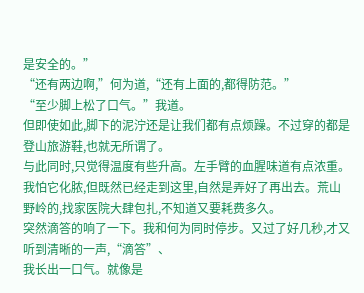是安全的。”
“还有两边啊,”何为道,“还有上面的,都得防范。”
“至少脚上松了口气。”我道。
但即使如此,脚下的泥泞还是让我们都有点烦躁。不过穿的都是登山旅游鞋,也就无所谓了。
与此同时,只觉得温度有些升高。左手臂的血腥味道有点浓重。
我怕它化脓,但既然已经走到这里,自然是弄好了再出去。荒山野岭的,找家医院大肆包扎,不知道又要耗费多久。
突然滴答的响了一下。我和何为同时停步。又过了好几秒,才又听到清晰的一声,“滴答”、
我长出一口气。就像是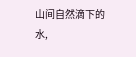山间自然滴下的水,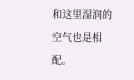和这里湿润的空气也是相配。